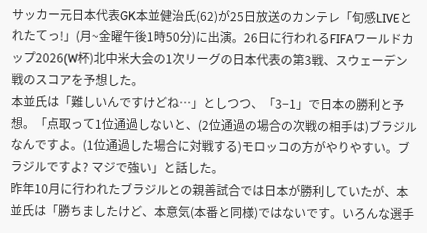サッカー元日本代表GK本並健治氏(62)が25日放送のカンテレ「旬感LIVEとれたてっ!」(月~金曜午後1時50分)に出演。26日に行われるFIFAワールドカップ2026(W杯)北中米大会の1次リーグの日本代表の第3戦、スウェーデン戦のスコアを予想した。
本並氏は「難しいんですけどね…」としつつ、「3−1」で日本の勝利と予想。「点取って1位通過しないと、(2位通過の場合の次戦の相手は)ブラジルなんですよ。(1位通過した場合に対戦する)モロッコの方がやりやすい。ブラジルですよ? マジで強い」と話した。
昨年10月に行われたブラジルとの親善試合では日本が勝利していたが、本並氏は「勝ちましたけど、本意気(本番と同様)ではないです。いろんな選手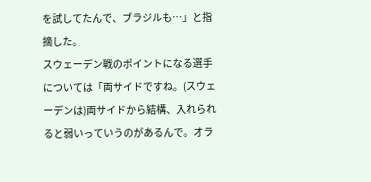を試してたんで、ブラジルも…」と指摘した。
スウェーデン戦のポイントになる選手については「両サイドですね。(スウェーデンは)両サイドから結構、入れられると弱いっていうのがあるんで。オラ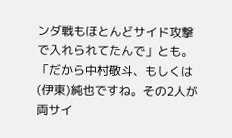ンダ戦もほとんどサイド攻撃で入れられてたんで」とも。
「だから中村敬斗、もしくは(伊東)純也ですね。その2人が両サイ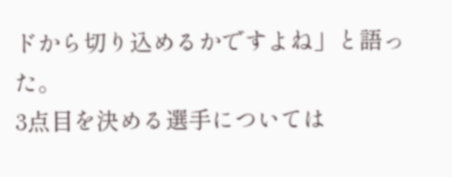ドから切り込めるかですよね」と語った。
3点目を決める選手については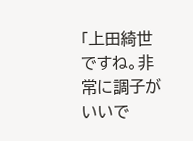「上田綺世ですね。非常に調子がいいで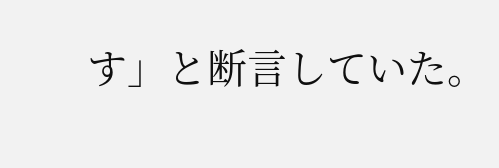す」と断言していた。